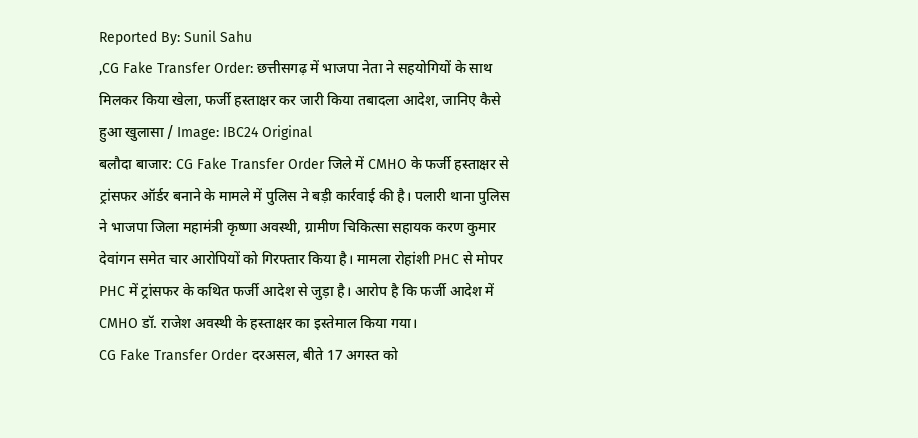Reported By: Sunil Sahu
,CG Fake Transfer Order: छत्तीसगढ़ में भाजपा नेता ने सहयोगियों के साथ मिलकर किया खेला, फर्जी हस्ताक्षर कर जारी किया तबादला आदेश, जानिए कैसे हुआ खुलासा / Image: IBC24 Original
बलौदा बाजार: CG Fake Transfer Order जिले में CMHO के फर्जी हस्ताक्षर से ट्रांसफर ऑर्डर बनाने के मामले में पुलिस ने बड़ी कार्रवाई की है। पलारी थाना पुलिस ने भाजपा जिला महामंत्री कृष्णा अवस्थी, ग्रामीण चिकित्सा सहायक करण कुमार देवांगन समेत चार आरोपियों को गिरफ्तार किया है। मामला रोहांशी PHC से मोपर PHC में ट्रांसफर के कथित फर्जी आदेश से जुड़ा है। आरोप है कि फर्जी आदेश में CMHO डॉ. राजेश अवस्थी के हस्ताक्षर का इस्तेमाल किया गया।
CG Fake Transfer Order दरअसल, बीते 17 अगस्त को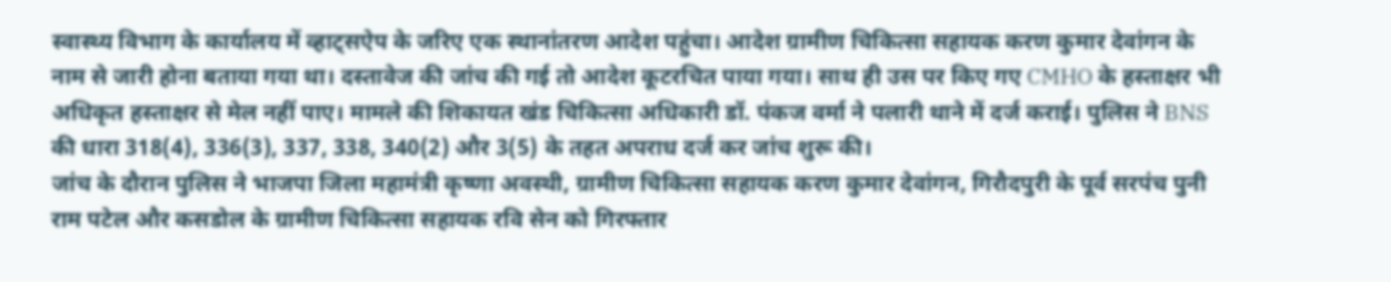स्वास्थ्य विभाग के कार्यालय में व्हाट्सऐप के जरिए एक स्थानांतरण आदेश पहुंचा। आदेश ग्रामीण चिकित्सा सहायक करण कुमार देवांगन के नाम से जारी होना बताया गया था। दस्तावेज की जांच की गई तो आदेश कूटरचित पाया गया। साथ ही उस पर किए गए CMHO के हस्ताक्षर भी अधिकृत हस्ताक्षर से मेल नहीं पाए। मामले की शिकायत खंड चिकित्सा अधिकारी डॉ. पंकज वर्मा ने पलारी थाने में दर्ज कराई। पुलिस ने BNS की धारा 318(4), 336(3), 337, 338, 340(2) और 3(5) के तहत अपराध दर्ज कर जांच शुरू की।
जांच के दौरान पुलिस ने भाजपा जिला महामंत्री कृष्णा अवस्थी, ग्रामीण चिकित्सा सहायक करण कुमार देवांगन, गिरौदपुरी के पूर्व सरपंच पुनी राम पटेल और कसडोल के ग्रामीण चिकित्सा सहायक रवि सेन को गिरफ्तार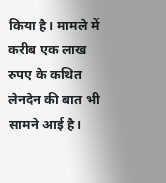किया है। मामले में करीब एक लाख रुपए के कथित लेनदेन की बात भी सामने आई है।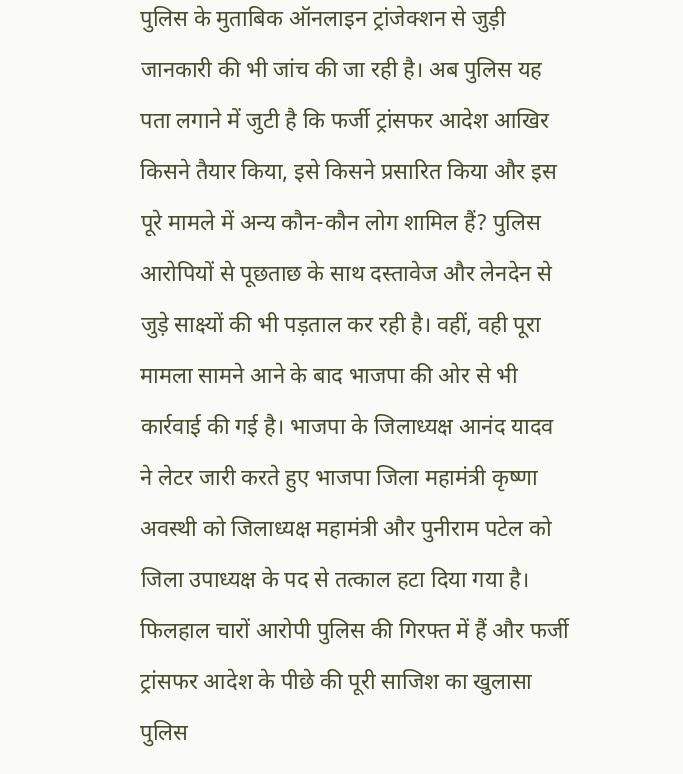पुलिस के मुताबिक ऑनलाइन ट्रांजेक्शन से जुड़ी जानकारी की भी जांच की जा रही है। अब पुलिस यह पता लगाने में जुटी है कि फर्जी ट्रांसफर आदेश आखिर किसने तैयार किया, इसे किसने प्रसारित किया और इस पूरे मामले में अन्य कौन-कौन लोग शामिल हैं? पुलिस आरोपियों से पूछताछ के साथ दस्तावेज और लेनदेन से जुड़े साक्ष्यों की भी पड़ताल कर रही है। वहीं, वही पूरा मामला सामने आने के बाद भाजपा की ओर से भी कार्रवाई की गई है। भाजपा के जिलाध्यक्ष आनंद यादव ने लेटर जारी करते हुए भाजपा जिला महामंत्री कृष्णा अवस्थी को जिलाध्यक्ष महामंत्री और पुनीराम पटेल को जिला उपाध्यक्ष के पद से तत्काल हटा दिया गया है। फिलहाल चारों आरोपी पुलिस की गिरफ्त में हैं और फर्जी ट्रांसफर आदेश के पीछे की पूरी साजिश का खुलासा पुलिस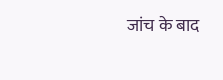जांच के बाद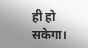ही हो सकेगा।